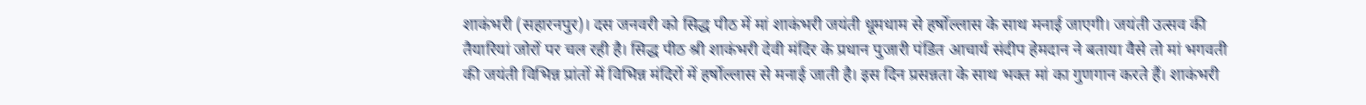शाकंभरी (सहारनपुर)। दस जनवरी को सिद्ध पीठ में मां शाकंभरी जयंती धूमधाम से हर्षोल्लास के साथ मनाई जाएगी। जयंती उत्सव की तैयारियां जोरों पर चल रही है। सिद्ध पीठ श्री शाकंभरी देवी मंदिर के प्रधान पुजारी पंडित आचार्य संदीप हेमदान ने बताया वैसे तो मां भगवती की जयंती विभिन्न प्रांतों में विभिन्न मंदिरों में हर्षोल्लास से मनाई जाती है। इस दिन प्रसन्नता के साथ भक्त मां का गुणगान करते हैं। शाकंभरी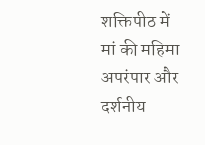शक्तिपीठ में मां की महिमा अपरंपार और दर्शनीय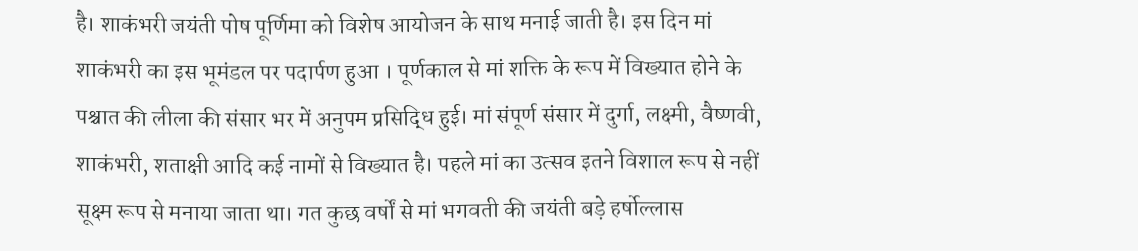है। शाकंभरी जयंती पोष पूर्णिमा को विशेष आयोजन के साथ मनाई जाती है। इस दिन मां शाकंभरी का इस भूमंडल पर पदार्पण हुआ । पूर्णकाल से मां शक्ति के रूप में विख्यात होने के पश्चात की लीला की संसार भर में अनुपम प्रसिद्धि हुई। मां संपूर्ण संसार में दुर्गा, लक्ष्मी, वैष्णवी, शाकंभरी, शताक्षी आदि कई नामों से विख्यात है। पहले मां का उत्सव इतने विशाल रूप से नहीं सूक्ष्म रूप से मनाया जाता था। गत कुछ वर्षों से मां भगवती की जयंती बड़े हर्षोल्लास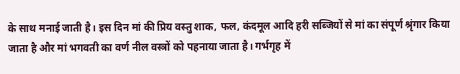के साथ मनाई जाती है। इस दिन मां की प्रिय वस्तु शाक, फल, कंदमूल आदि हरी सब्जियों से मां का संपूर्ण श्रृंगार किया जाता है और मां भगवती का वर्ण नील वस्त्रों को पहनाया जाता है। गर्भगृह में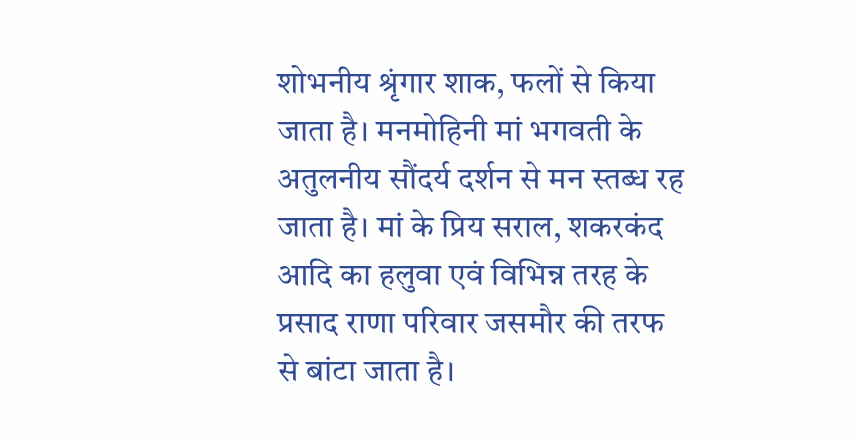शोभनीय श्रृंगार शाक, फलों से किया जाता है। मनमोहिनी मां भगवती के अतुलनीय सौंदर्य दर्शन से मन स्तब्ध रह जाता है। मां के प्रिय सराल, शकरकंद आदि का हलुवा एवं विभिन्न तरह के प्रसाद राणा परिवार जसमौर की तरफ से बांटा जाता है।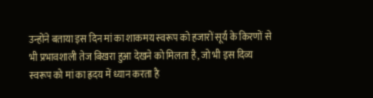उन्होंने बताया इस दिन मां का शाकमय स्वरूप को हजारों सूर्य के किरणों से भी प्रभावशाली तेज बिखरा हुआ देखने को मिलता है, जो भी इस दिव्य स्वरूप को मां का ह्रदय में ध्यान करता है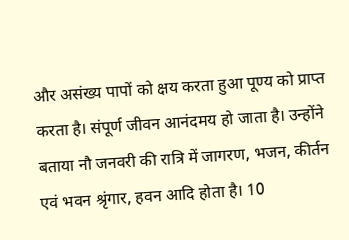और असंख्य पापों को क्षय करता हुआ पूण्य को प्राप्त करता है। संपूर्ण जीवन आनंदमय हो जाता है। उन्होंने बताया नौ जनवरी की रात्रि में जागरण, भजन, कीर्तन एवं भवन श्रृंगार, हवन आदि होता है। 10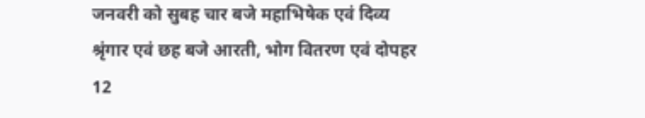जनवरी को सुबह चार बजे महाभिषेक एवं दिव्य श्रृंगार एवं छह बजे आरती, भोग वितरण एवं दोपहर 12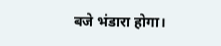बजे भंडारा होगा।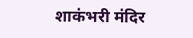शाकंभरी मंदिर